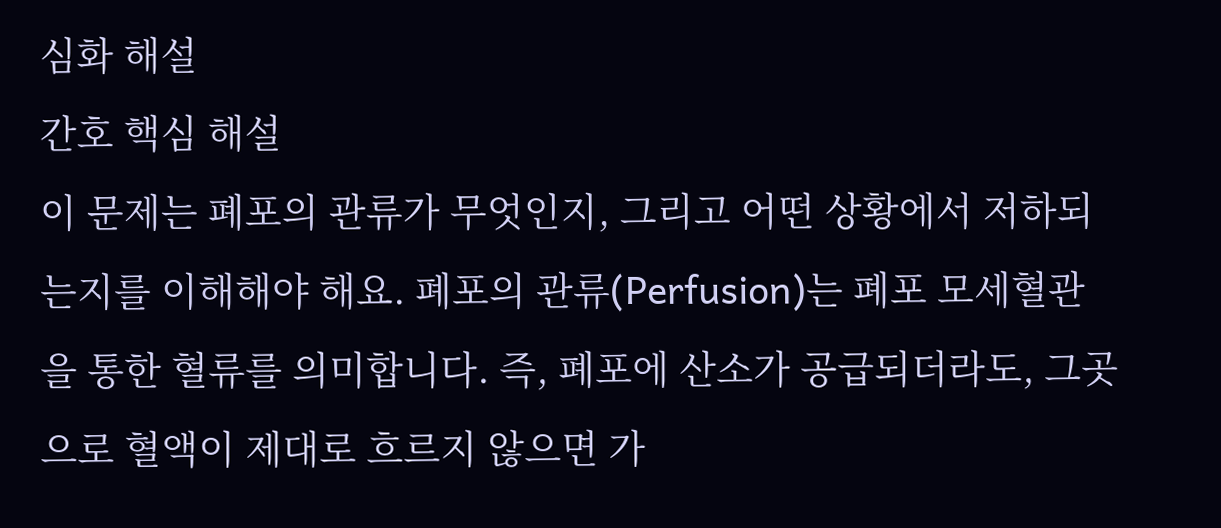심화 해설
간호 핵심 해설
이 문제는 폐포의 관류가 무엇인지, 그리고 어떤 상황에서 저하되는지를 이해해야 해요. 폐포의 관류(Perfusion)는 폐포 모세혈관을 통한 혈류를 의미합니다. 즉, 폐포에 산소가 공급되더라도, 그곳으로 혈액이 제대로 흐르지 않으면 가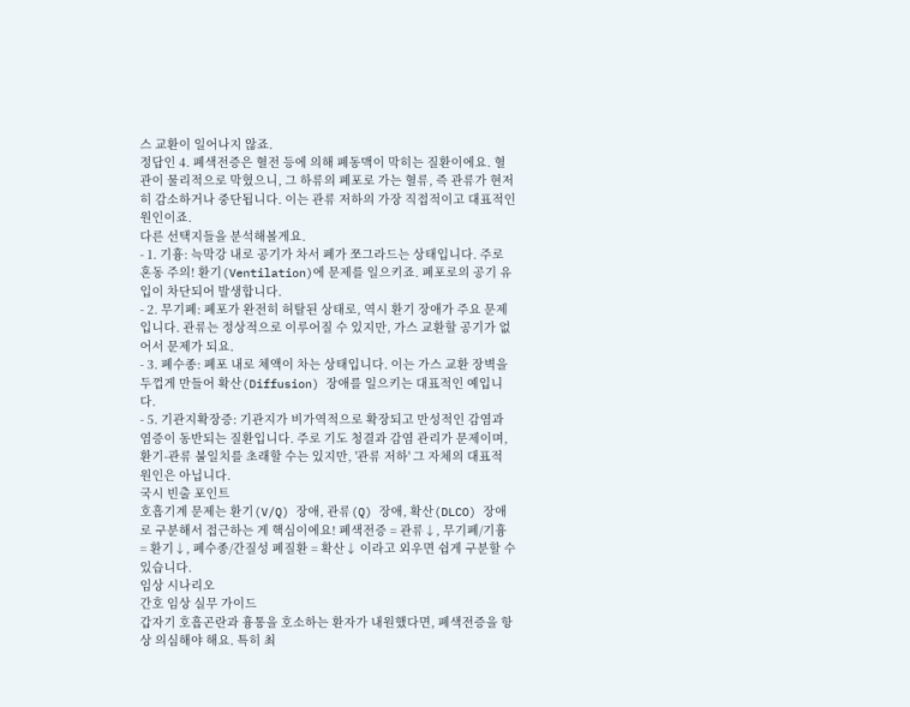스 교환이 일어나지 않죠.
정답인 4. 폐색전증은 혈전 등에 의해 폐동맥이 막히는 질환이에요. 혈관이 물리적으로 막혔으니, 그 하류의 폐포로 가는 혈류, 즉 관류가 현저히 감소하거나 중단됩니다. 이는 관류 저하의 가장 직접적이고 대표적인 원인이죠.
다른 선택지들을 분석해볼게요.
- 1. 기흉: 늑막강 내로 공기가 차서 폐가 쪼그라드는 상태입니다. 주로 혼동 주의! 환기(Ventilation)에 문제를 일으키죠. 폐포로의 공기 유입이 차단되어 발생합니다.
- 2. 무기폐: 폐포가 완전히 허탈된 상태로, 역시 환기 장애가 주요 문제입니다. 관류는 정상적으로 이루어질 수 있지만, 가스 교환할 공기가 없어서 문제가 되요.
- 3. 폐수종: 폐포 내로 체액이 차는 상태입니다. 이는 가스 교환 장벽을 두껍게 만들어 확산(Diffusion) 장애를 일으키는 대표적인 예입니다.
- 5. 기관지확장증: 기관지가 비가역적으로 확장되고 만성적인 감염과 염증이 동반되는 질환입니다. 주로 기도 청결과 감염 관리가 문제이며, 환기-관류 불일치를 초래할 수는 있지만, '관류 저하' 그 자체의 대표적 원인은 아닙니다.
국시 빈출 포인트
호흡기계 문제는 환기(V/Q) 장애, 관류(Q) 장애, 확산(DLCO) 장애로 구분해서 접근하는 게 핵심이에요! 폐색전증 = 관류↓, 무기폐/기흉 = 환기↓, 폐수종/간질성 폐질환 = 확산↓ 이라고 외우면 쉽게 구분할 수 있습니다.
임상 시나리오
간호 임상 실무 가이드
갑자기 호흡곤란과 흉통을 호소하는 환자가 내원했다면, 폐색전증을 항상 의심해야 해요. 특히 최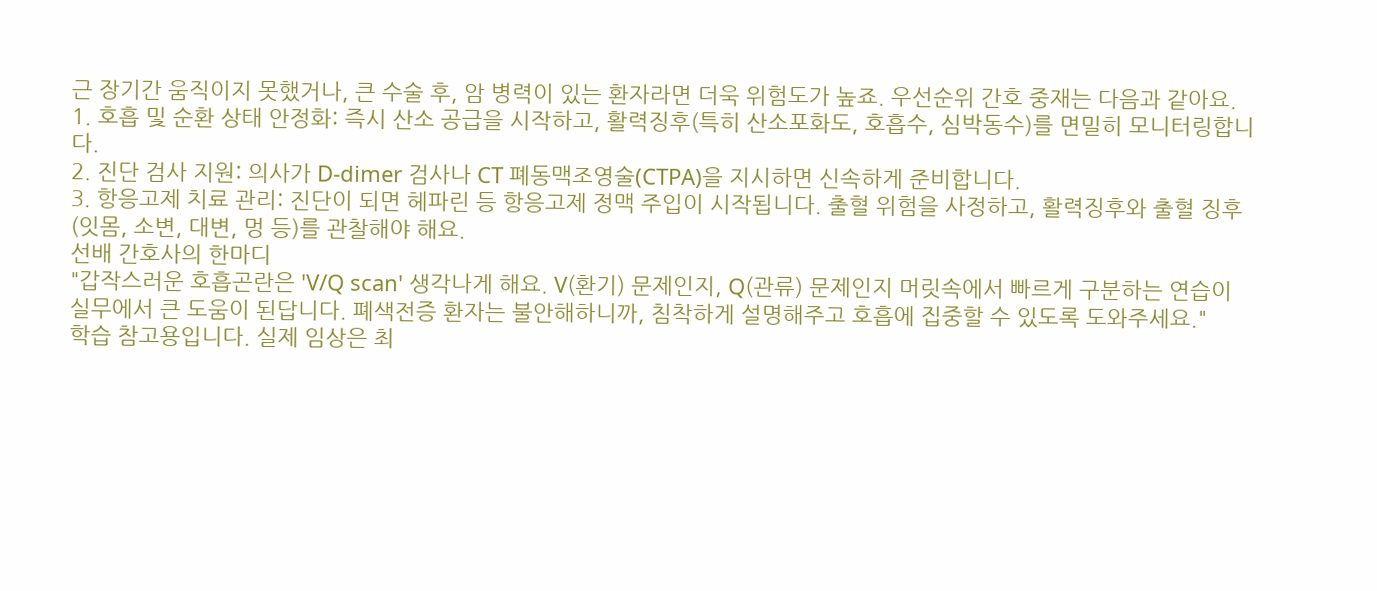근 장기간 움직이지 못했거나, 큰 수술 후, 암 병력이 있는 환자라면 더욱 위험도가 높죠. 우선순위 간호 중재는 다음과 같아요.
1. 호흡 및 순환 상태 안정화: 즉시 산소 공급을 시작하고, 활력징후(특히 산소포화도, 호흡수, 심박동수)를 면밀히 모니터링합니다.
2. 진단 검사 지원: 의사가 D-dimer 검사나 CT 폐동맥조영술(CTPA)을 지시하면 신속하게 준비합니다.
3. 항응고제 치료 관리: 진단이 되면 헤파린 등 항응고제 정맥 주입이 시작됩니다. 출혈 위험을 사정하고, 활력징후와 출혈 징후(잇몸, 소변, 대변, 멍 등)를 관찰해야 해요.
선배 간호사의 한마디
"갑작스러운 호흡곤란은 'V/Q scan' 생각나게 해요. V(환기) 문제인지, Q(관류) 문제인지 머릿속에서 빠르게 구분하는 연습이 실무에서 큰 도움이 된답니다. 폐색전증 환자는 불안해하니까, 침착하게 설명해주고 호흡에 집중할 수 있도록 도와주세요."
학습 참고용입니다. 실제 임상은 최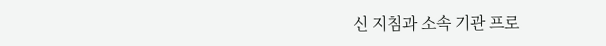신 지침과 소속 기관 프로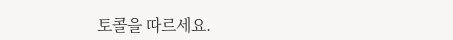토콜을 따르세요.